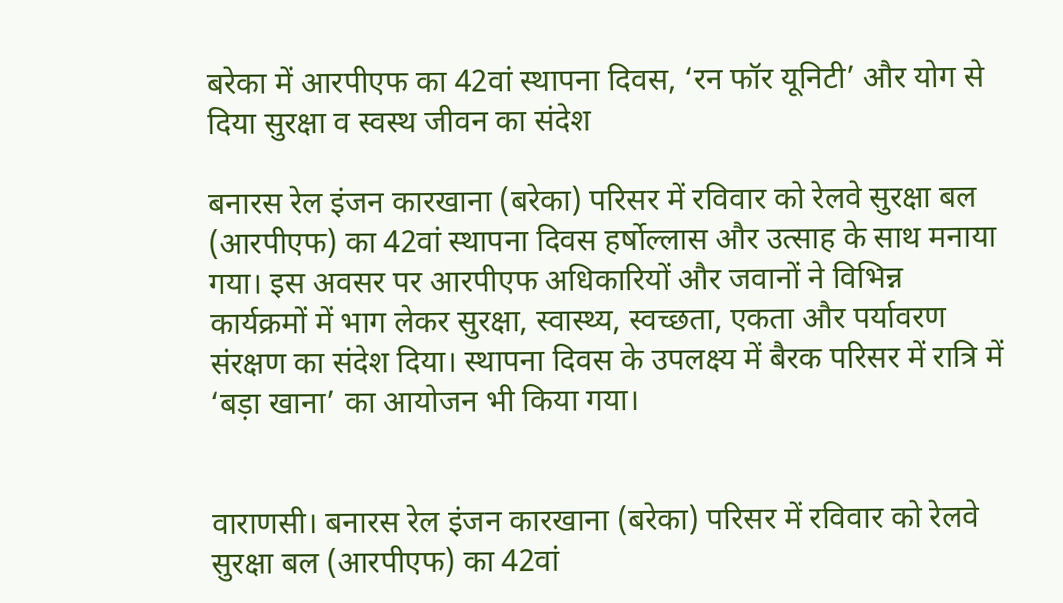बरेका में आरपीएफ का 42वां स्थापना दिवस, ‘रन फॉर यूनिटी’ और योग से दिया सुरक्षा व स्वस्थ जीवन का संदेश

बनारस रेल इंजन कारखाना (बरेका) परिसर में रविवार को रेलवे सुरक्षा बल (आरपीएफ) का 42वां स्थापना दिवस हर्षोल्लास और उत्साह के साथ मनाया गया। इस अवसर पर आरपीएफ अधिकारियों और जवानों ने विभिन्न कार्यक्रमों में भाग लेकर सुरक्षा, स्वास्थ्य, स्वच्छता, एकता और पर्यावरण संरक्षण का संदेश दिया। स्थापना दिवस के उपलक्ष्य में बैरक परिसर में रात्रि में ‘बड़ा खाना’ का आयोजन भी किया गया।


वाराणसी। बनारस रेल इंजन कारखाना (बरेका) परिसर में रविवार को रेलवे सुरक्षा बल (आरपीएफ) का 42वां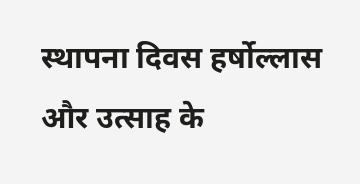स्थापना दिवस हर्षोल्लास और उत्साह के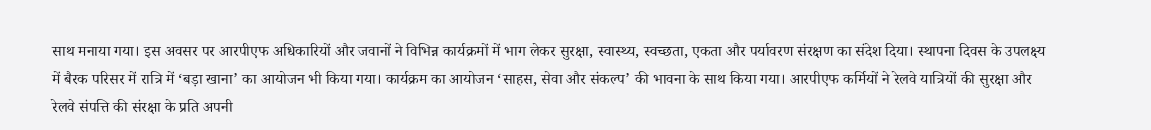साथ मनाया गया। इस अवसर पर आरपीएफ अधिकारियों और जवानों ने विभिन्न कार्यक्रमों में भाग लेकर सुरक्षा, स्वास्थ्य, स्वच्छता, एकता और पर्यावरण संरक्षण का संदेश दिया। स्थापना दिवस के उपलक्ष्य में बैरक परिसर में रात्रि में ‘बड़ा खाना’ का आयोजन भी किया गया। कार्यक्रम का आयोजन ‘साहस, सेवा और संकल्प’ की भावना के साथ किया गया। आरपीएफ कर्मियों ने रेलवे यात्रियों की सुरक्षा और रेलवे संपत्ति की संरक्षा के प्रति अपनी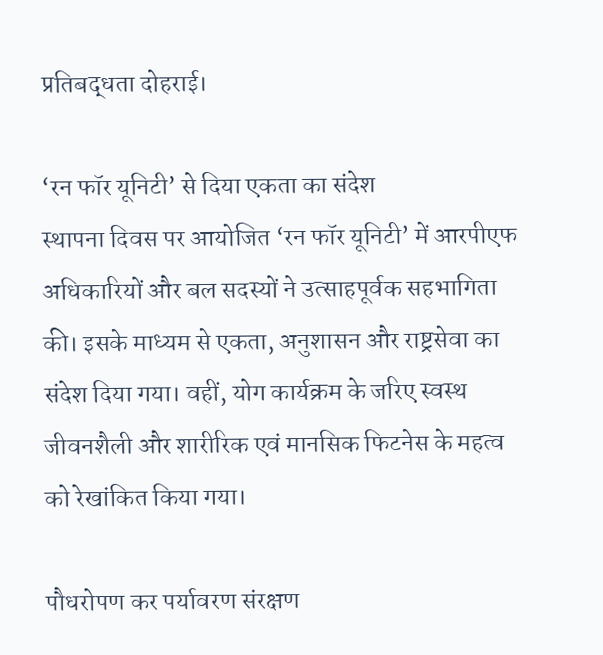प्रतिबद्धता दोहराई।

‘रन फॉर यूनिटी’ से दिया एकता का संदेश
स्थापना दिवस पर आयोजित ‘रन फॉर यूनिटी’ में आरपीएफ अधिकारियों और बल सदस्यों ने उत्साहपूर्वक सहभागिता की। इसके माध्यम से एकता, अनुशासन और राष्ट्रसेवा का संदेश दिया गया। वहीं, योग कार्यक्रम के जरिए स्वस्थ जीवनशैली और शारीरिक एवं मानसिक फिटनेस के महत्व को रेखांकित किया गया।

पौधरोपण कर पर्यावरण संरक्षण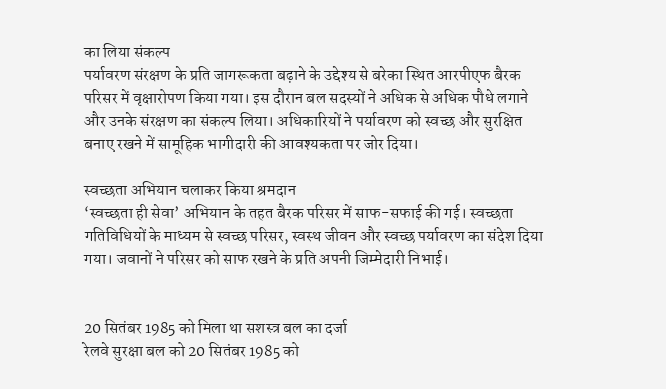का लिया संकल्प
पर्यावरण संरक्षण के प्रति जागरूकता बढ़ाने के उद्देश्य से बरेका स्थित आरपीएफ बैरक परिसर में वृक्षारोपण किया गया। इस दौरान बल सदस्यों ने अधिक से अधिक पौधे लगाने और उनके संरक्षण का संकल्प लिया। अधिकारियों ने पर्यावरण को स्वच्छ और सुरक्षित बनाए रखने में सामूहिक भागीदारी की आवश्यकता पर जोर दिया।

स्वच्छता अभियान चलाकर किया श्रमदान
‘स्वच्छता ही सेवा’ अभियान के तहत बैरक परिसर में साफ-सफाई की गई। स्वच्छता गतिविधियों के माध्यम से स्वच्छ परिसर, स्वस्थ जीवन और स्वच्छ पर्यावरण का संदेश दिया गया। जवानों ने परिसर को साफ रखने के प्रति अपनी जिम्मेदारी निभाई।


20 सितंबर 1985 को मिला था सशस्त्र बल का दर्जा
रेलवे सुरक्षा बल को 20 सितंबर 1985 को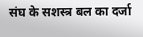संघ के सशस्त्र बल का दर्जा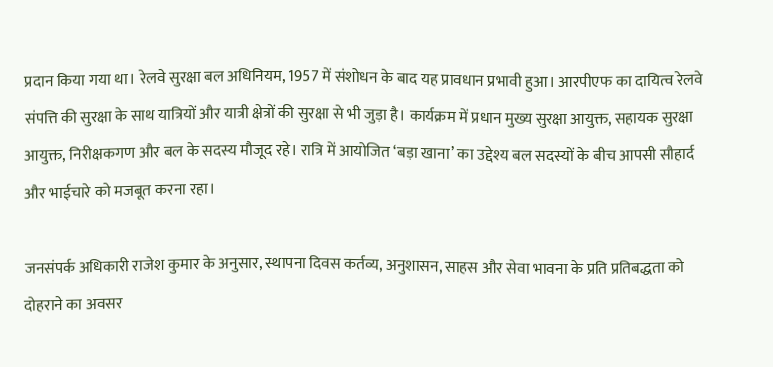प्रदान किया गया था। रेलवे सुरक्षा बल अधिनियम, 1957 में संशोधन के बाद यह प्रावधान प्रभावी हुआ। आरपीएफ का दायित्व रेलवे संपत्ति की सुरक्षा के साथ यात्रियों और यात्री क्षेत्रों की सुरक्षा से भी जुड़ा है। कार्यक्रम में प्रधान मुख्य सुरक्षा आयुक्त, सहायक सुरक्षा आयुक्त, निरीक्षकगण और बल के सदस्य मौजूद रहे। रात्रि में आयोजित ‘बड़ा खाना’ का उद्देश्य बल सदस्यों के बीच आपसी सौहार्द और भाईचारे को मजबूत करना रहा।

जनसंपर्क अधिकारी राजेश कुमार के अनुसार, स्थापना दिवस कर्तव्य, अनुशासन, साहस और सेवा भावना के प्रति प्रतिबद्धता को दोहराने का अवसर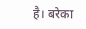है। बरेका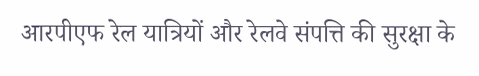आरपीएफ रेल यात्रियों और रेलवे संपत्ति की सुरक्षा के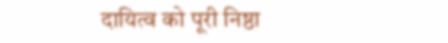दायित्व को पूरी निष्ठा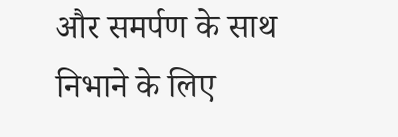और समर्पण के साथ निभाने के लिए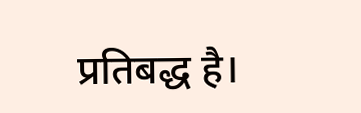प्रतिबद्ध है।